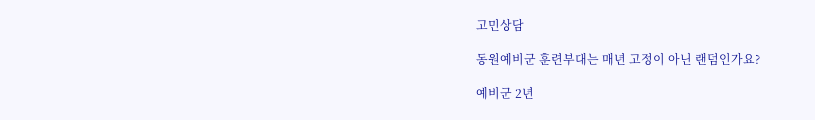고민상담

동원예비군 훈련부대는 매년 고정이 아닌 랜덤인가요?

예비군 2년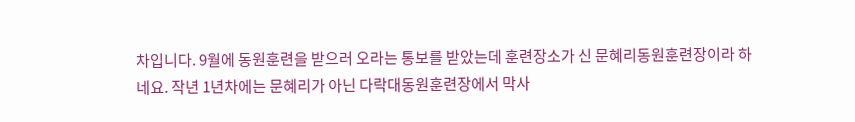차입니다. 9월에 동원훈련을 받으러 오라는 통보를 받았는데 훈련장소가 신 문혜리동원훈련장이라 하네요. 작년 1년차에는 문혜리가 아닌 다락대동원훈련장에서 막사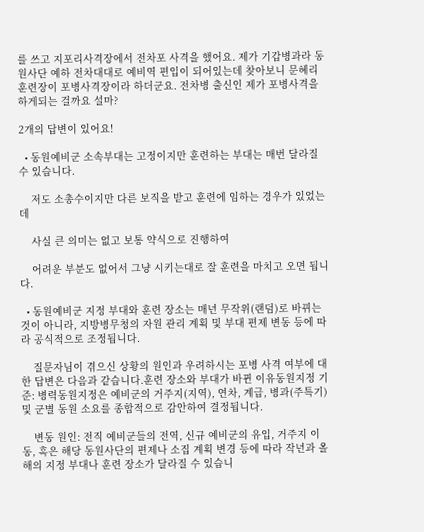를 쓰고 지포리사격장에서 전차포 사격을 했어요. 제가 기갑병과라 동원사단 예하 전차대대로 예비역 편입이 되어있는데 찾아보니 문혜리훈련장이 포병사격장이라 하더군요. 전차병 출신인 제가 포병사격을 하게되는 걸까요 설마?

2개의 답변이 있어요!

  • 동원예비군 소속부대는 고정이지만 훈련하는 부대는 매번 달라질수 있습니다.

    저도 소총수이지만 다른 보직을 받고 훈련에 임하는 경우가 있었는데

    사실 큰 의미는 없고 보통 약식으로 진행하여

    어려운 부분도 없어서 그냥 시키는대로 잘 훈련을 마치고 오면 됩니다.

  • 동원예비군 지정 부대와 훈련 장소는 매년 무작위(랜덤)로 바뀌는 것이 아니라, 지방병무청의 자원 관리 계획 및 부대 편제 변동 등에 따라 공식적으로 조정됩니다.

    질문자님이 겪으신 상황의 원인과 우려하시는 포병 사격 여부에 대한 답변은 다음과 같습니다.훈련 장소와 부대가 바뀐 이유동원지정 기준: 병력동원지정은 예비군의 거주지(지역), 연차, 계급, 병과(주특기) 및 군별 동원 소요를 종합적으로 감안하여 결정됩니다.

    변동 원인: 전직 예비군들의 전역, 신규 예비군의 유입, 거주지 이동, 혹은 해당 동원사단의 편제나 소집 계획 변경 등에 따라 작년과 올해의 지정 부대나 훈련 장소가 달라질 수 있습니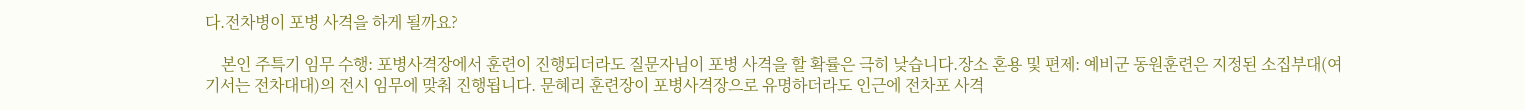다.전차병이 포병 사격을 하게 될까요?

    본인 주특기 임무 수행: 포병사격장에서 훈련이 진행되더라도 질문자님이 포병 사격을 할 확률은 극히 낮습니다.장소 혼용 및 편제: 예비군 동원훈련은 지정된 소집부대(여기서는 전차대대)의 전시 임무에 맞춰 진행됩니다. 문혜리 훈련장이 포병사격장으로 유명하더라도 인근에 전차포 사격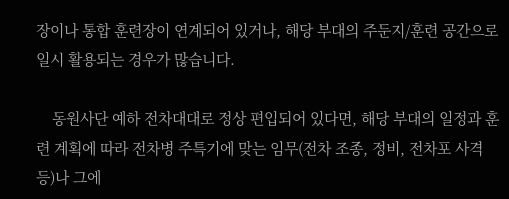장이나 통합 훈련장이 연계되어 있거나, 해당 부대의 주둔지/훈련 공간으로 일시 활용되는 경우가 많습니다.

    동원사단 예하 전차대대로 정상 편입되어 있다면, 해당 부대의 일정과 훈련 계획에 따라 전차병 주특기에 맞는 임무(전차 조종, 정비, 전차포 사격 등)나 그에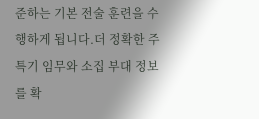준하는 기본 전술 훈련을 수행하게 됩니다.더 정확한 주특기 임무와 소집 부대 정보를 확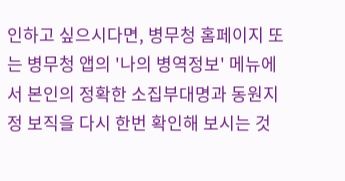인하고 싶으시다면, 병무청 홈페이지 또는 병무청 앱의 '나의 병역정보' 메뉴에서 본인의 정확한 소집부대명과 동원지정 보직을 다시 한번 확인해 보시는 것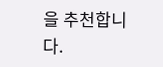을 추천합니다.